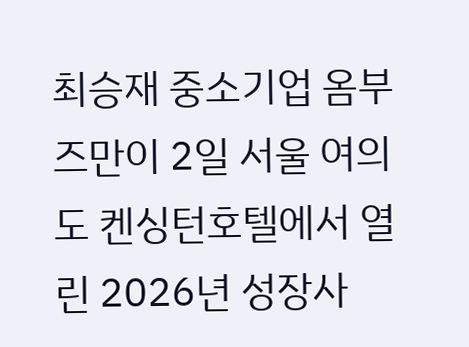최승재 중소기업 옴부즈만이 2일 서울 여의도 켄싱턴호텔에서 열린 2026년 성장사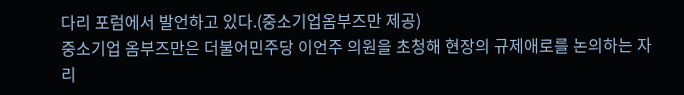다리 포럼에서 발언하고 있다.(중소기업옴부즈만 제공)
중소기업 옴부즈만은 더불어민주당 이언주 의원을 초청해 현장의 규제애로를 논의하는 자리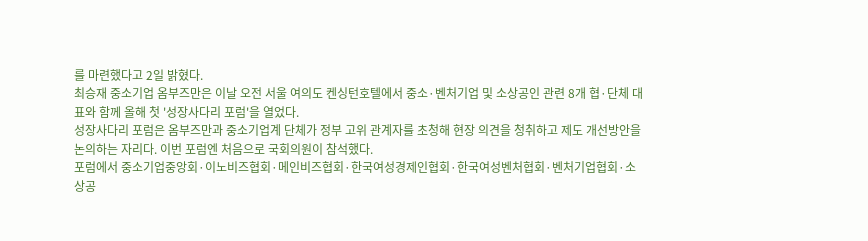를 마련했다고 2일 밝혔다.
최승재 중소기업 옴부즈만은 이날 오전 서울 여의도 켄싱턴호텔에서 중소·벤처기업 및 소상공인 관련 8개 협·단체 대표와 함께 올해 첫 '성장사다리 포럼'을 열었다.
성장사다리 포럼은 옴부즈만과 중소기업계 단체가 정부 고위 관계자를 초청해 현장 의견을 청취하고 제도 개선방안을 논의하는 자리다. 이번 포럼엔 처음으로 국회의원이 참석했다.
포럼에서 중소기업중앙회·이노비즈협회·메인비즈협회·한국여성경제인협회·한국여성벤처협회·벤처기업협회·소상공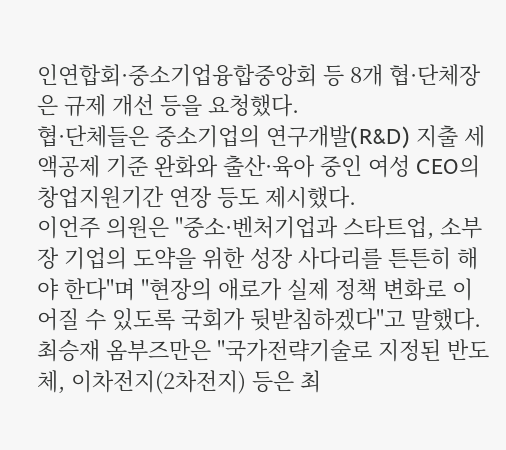인연합회·중소기업융합중앙회 등 8개 협·단체장은 규제 개선 등을 요청했다.
협·단체들은 중소기업의 연구개발(R&D) 지출 세액공제 기준 완화와 출산·육아 중인 여성 CEO의 창업지원기간 연장 등도 제시했다.
이언주 의원은 "중소·벤처기업과 스타트업, 소부장 기업의 도약을 위한 성장 사다리를 튼튼히 해야 한다"며 "현장의 애로가 실제 정책 변화로 이어질 수 있도록 국회가 뒷받침하겠다"고 말했다.
최승재 옴부즈만은 "국가전략기술로 지정된 반도체, 이차전지(2차전지) 등은 최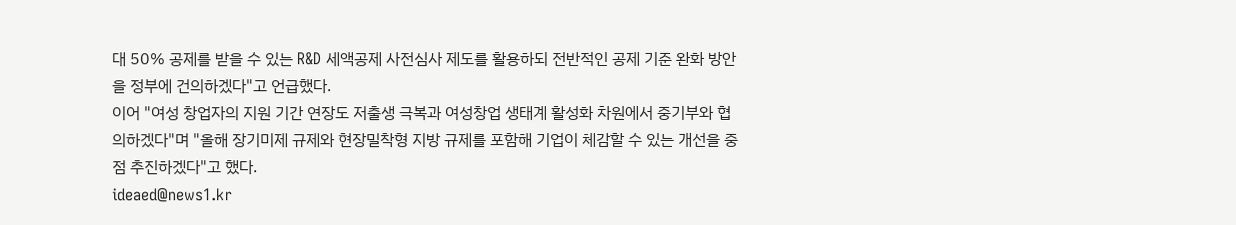대 50% 공제를 받을 수 있는 R&D 세액공제 사전심사 제도를 활용하되 전반적인 공제 기준 완화 방안을 정부에 건의하겠다"고 언급했다.
이어 "여성 창업자의 지원 기간 연장도 저출생 극복과 여성창업 생태계 활성화 차원에서 중기부와 협의하겠다"며 "올해 장기미제 규제와 현장밀착형 지방 규제를 포함해 기업이 체감할 수 있는 개선을 중점 추진하겠다"고 했다.
ideaed@news1.kr